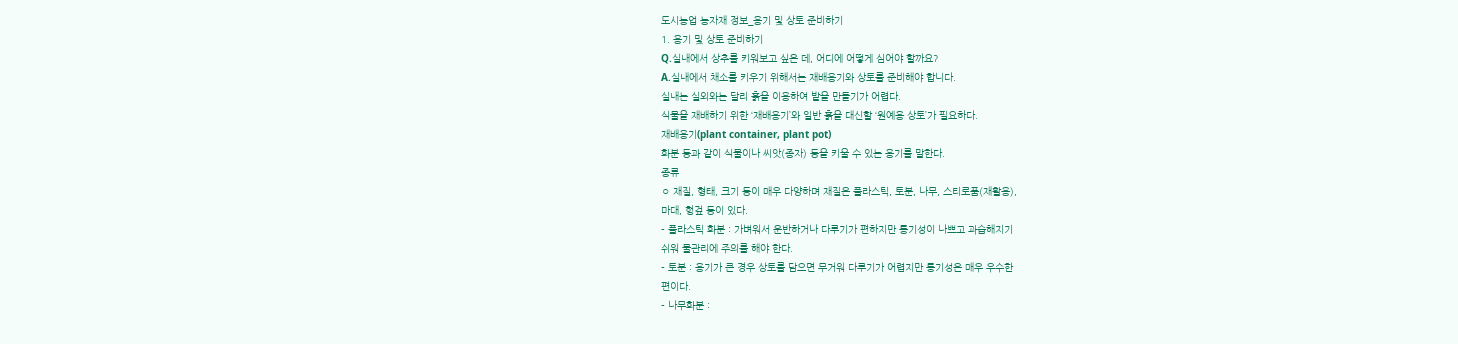도시농업 농자재 정보_용기 및 상토 준비하기
1. 용기 및 상토 준비하기
Q.실내에서 상추를 키워보고 싶은 데, 어디에 어떻게 심어야 할까요?
A.실내에서 채소를 키우기 위해서는 재배용기와 상토를 준비해야 합니다.
실내는 실외와는 달리 흙을 이용하여 밭을 만들기가 어렵다.
식물을 재배하기 위한 ‘재배용기’와 일반 흙을 대신할 ‘원예용 상토’가 필요하다.
재배용기(plant container, plant pot)
화분 등과 같이 식물이나 씨앗(종자) 등을 키울 수 있는 용기를 말한다.
종류
◦ 재질, 형태, 크기 등이 매우 다양하며 재질은 플라스틱, 토분, 나무, 스티로품(재활용),
마대, 헝겊 등이 있다.
- 플라스틱 화분 : 가벼워서 운반하거나 다루기가 편하지만 통기성이 나쁘고 과습해지기
쉬워 물관리에 주의를 해야 한다.
- 토분 : 용기가 큰 경우 상토를 담으면 무거워 다루기가 어렵지만 통기성은 매우 우수한
편이다.
- 나무화분 :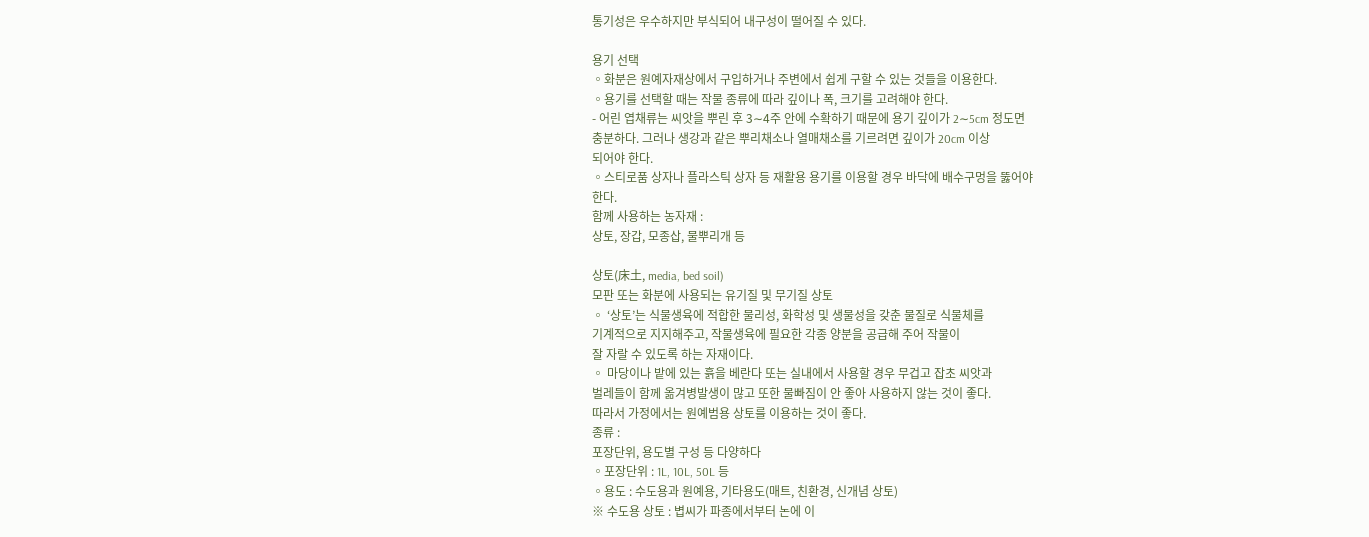통기성은 우수하지만 부식되어 내구성이 떨어질 수 있다.

용기 선택
◦화분은 원예자재상에서 구입하거나 주변에서 쉽게 구할 수 있는 것들을 이용한다.
◦용기를 선택할 때는 작물 종류에 따라 깊이나 폭, 크기를 고려해야 한다.
- 어린 엽채류는 씨앗을 뿌린 후 3∼4주 안에 수확하기 때문에 용기 깊이가 2∼5cm 정도면
충분하다. 그러나 생강과 같은 뿌리채소나 열매채소를 기르려면 깊이가 20cm 이상
되어야 한다.
◦스티로품 상자나 플라스틱 상자 등 재활용 용기를 이용할 경우 바닥에 배수구멍을 뚫어야
한다.
함께 사용하는 농자재 :
상토, 장갑, 모종삽, 물뿌리개 등

상토(床土, media, bed soil)
모판 또는 화분에 사용되는 유기질 및 무기질 상토
◦ ‘상토’는 식물생육에 적합한 물리성, 화학성 및 생물성을 갖춘 물질로 식물체를
기계적으로 지지해주고, 작물생육에 필요한 각종 양분을 공급해 주어 작물이
잘 자랄 수 있도록 하는 자재이다.
◦ 마당이나 밭에 있는 흙을 베란다 또는 실내에서 사용할 경우 무겁고 잡초 씨앗과
벌레들이 함께 옮겨병발생이 많고 또한 물빠짐이 안 좋아 사용하지 않는 것이 좋다.
따라서 가정에서는 원예범용 상토를 이용하는 것이 좋다.
종류 :
포장단위, 용도별 구성 등 다양하다
◦포장단위 : 1L, 10L, 50L 등
◦용도 : 수도용과 원예용, 기타용도(매트, 친환경, 신개념 상토)
※ 수도용 상토 : 볍씨가 파종에서부터 논에 이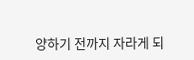양하기 전까지 자라게 되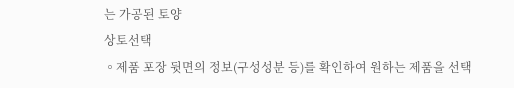는 가공된 토양
상토선택
◦제품 포장 뒷면의 정보(구성성분 등)를 확인하여 원하는 제품을 선택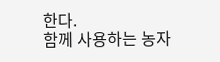한다.
함께 사용하는 농자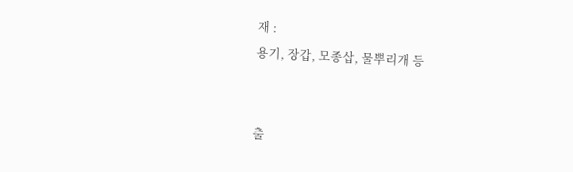재 :
용기, 장갑, 모종삽, 물뿌리개 등


출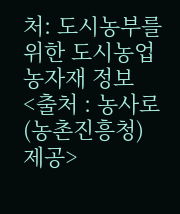처: 도시농부를 위한 도시농업 농자재 정보
<출처 : 농사로(농촌진흥청) 제공>